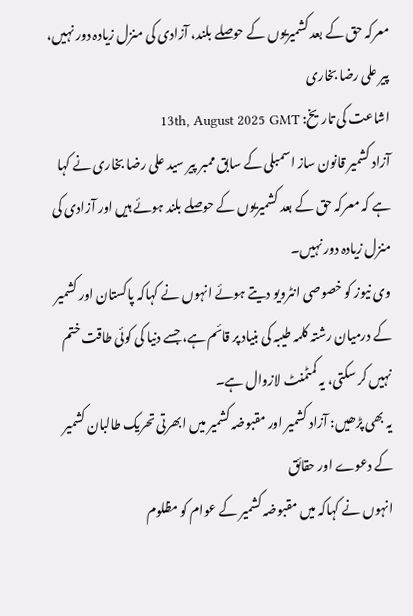معرکہ حق کے بعد کشمیریوں کے حوصلے بلند، آزادی کی منزل زیادہ دور نہیں، پیر علی رضا بخاری
اشاعت کی تاریخ: 13th, August 2025 GMT
آزاد کشمیر قانون ساز اسمبلی کے سابق ممبر پیر سید علی رضا بخاری نے کہا ہے کہ معرکہ حق کے بعد کشمیریوں کے حوصلے بلند ہوئے ہیں اور آزادی کی منزل زیادہ دور نہیں۔
وی نیوز کو خصوصی انٹرویو دیتے ہوئے انہوں نے کہاکہ پاکستان اور کشمیر کے درمیان رشتہ کلمہ طیبہ کی بنیاد پر قائم ہے، جسے دنیا کی کوئی طاقت ختم نہیں کر سکتی، یہ کمٹمنٹ لازوال ہے۔
یہ بھی پڑھیں: آزاد کشمیر اور مقبوضہ کشمیر میں ابھرتی تحریک طالبان کشمیر کے دعوے اور حقائق
انہوں نے کہاکہ میں مقبوضہ کشمیر کے عوام کو مظلوم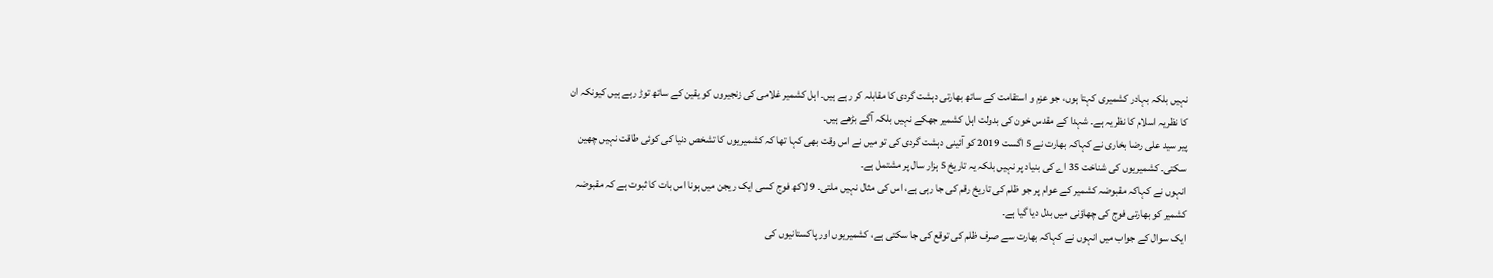نہیں بلکہ بہادر کشمیری کہتا ہوں، جو عزم و استقامت کے ساتھ بھارتی دہشت گردی کا مقابلہ کر رہے ہیں۔ اہل کشمیر غلامی کی زنجیروں کو یقین کے ساتھ توڑ رہے ہیں کیونکہ ان کا نظریہ اسلام کا نظریہ ہے۔ شہدا کے مقدس خون کی بدولت اہل کشمیر جھکے نہیں بلکہ آگے بڑھے ہیں۔
پیر سید علی رضا بخاری نے کہاکہ بھارت نے 5 اگست 2019 کو آئینی دہشت گردی کی تو میں نے اس وقت بھی کہا تھا کہ کشمیریوں کا تشخص دنیا کی کوئی طاقت نہیں چھین سکتی۔ کشمیریوں کی شناخت 35 اے کی بنیاد پر نہیں بلکہ یہ تاریخ 5 ہزار سال پر مشتمل ہے۔
انہوں نے کہاکہ مقبوضہ کشمیر کے عوام پر جو ظلم کی تاریخ رقم کی جا رہی ہے، اس کی مثال نہیں ملتی۔ 9 لاکھ فوج کسی ایک ریجن میں ہونا اس بات کا ثبوت ہے کہ مقبوضہ کشمیر کو بھارتی فوج کی چھاؤنی میں بدل دیا گیا ہے۔
ایک سوال کے جواب میں انہوں نے کہاکہ بھارت سے صرف ظلم کی توقع کی جا سکتی ہے، کشمیریوں اور پاکستانیوں کی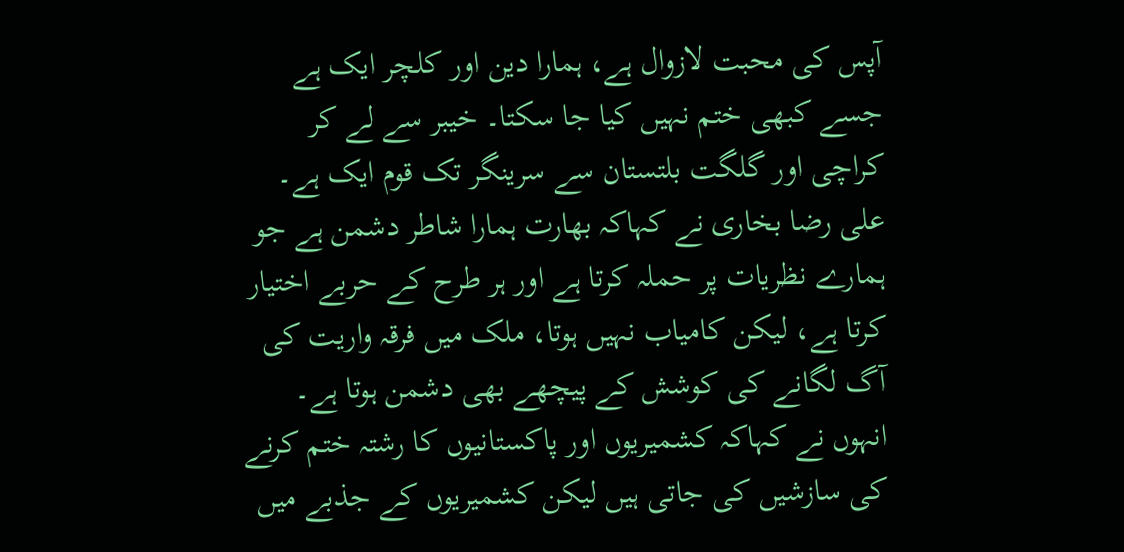آپس کی محبت لازوال ہے، ہمارا دین اور کلچر ایک ہے جسے کبھی ختم نہیں کیا جا سکتا۔ خیبر سے لے کر کراچی اور گلگت بلتستان سے سرینگر تک قوم ایک ہے۔
علی رضا بخاری نے کہاکہ بھارت ہمارا شاطر دشمن ہے جو ہمارے نظریات پر حملہ کرتا ہے اور ہر طرح کے حربے اختیار کرتا ہے، لیکن کامیاب نہیں ہوتا، ملک میں فرقہ واریت کی آگ لگانے کی کوشش کے پیچھے بھی دشمن ہوتا ہے۔
انہوں نے کہاکہ کشمیریوں اور پاکستانیوں کا رشتہ ختم کرنے کی سازشیں کی جاتی ہیں لیکن کشمیریوں کے جذبے میں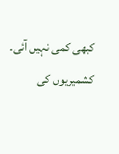کبھی کمی نہیں آئی۔ کشمیریوں کی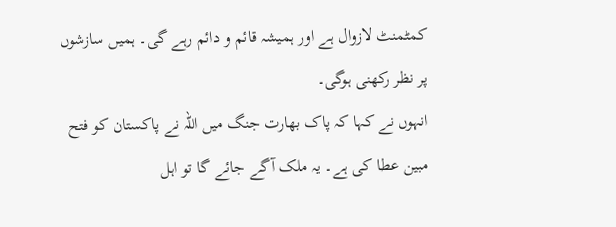کمٹمنٹ لازوال ہے اور ہمیشہ قائم و دائم رہے گی۔ ہمیں سازشوں پر نظر رکھنی ہوگی۔
انہوں نے کہا کہ پاک بھارت جنگ میں اللہ نے پاکستان کو فتح مبین عطا کی ہے۔ یہ ملک آگے جائے گا تو اہل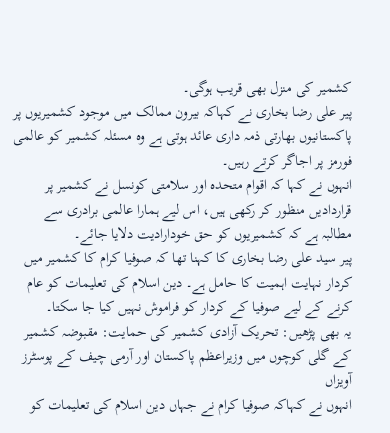کشمیر کی منزل بھی قریب ہوگی۔
پیر علی رضا بخاری نے کہاکہ بیرون ممالک میں موجود کشمیریوں پر پاکستانیوں بھارتی ذمہ داری عائد ہوتی ہے وہ مسئلہ کشمیر کو عالمی فورمز پر اجاگر کرتے رہیں۔
انہوں نے کہا کہ اقوام متحدہ اور سلامتی کونسل نے کشمیر پر قراردادیں منظور کر رکھی ہیں، اس لیے ہمارا عالمی برادری سے مطالبہ ہے کہ کشمیریوں کو حق خودارادیت دلایا جائے۔
پیر سید علی رضا بخاری کا کہنا تھا کہ صوفیا کرام کا کشمیر میں کردار نہایت اہمیت کا حامل ہے۔ دین اسلام کی تعلیمات کو عام کرنے کے لیے صوفیا کے کردار کو فراموش نہیں کیا جا سکتا۔
یہ بھی پڑھیں: تحریک آزادی کشمیر کی حمایت: مقبوضہ کشمیر کے گلی کوچوں میں وزیراعظم پاکستان اور آرمی چیف کے پوسٹرز آویزاں
انہوں نے کہاکہ صوفیا کرام نے جہاں دین اسلام کی تعلیمات کو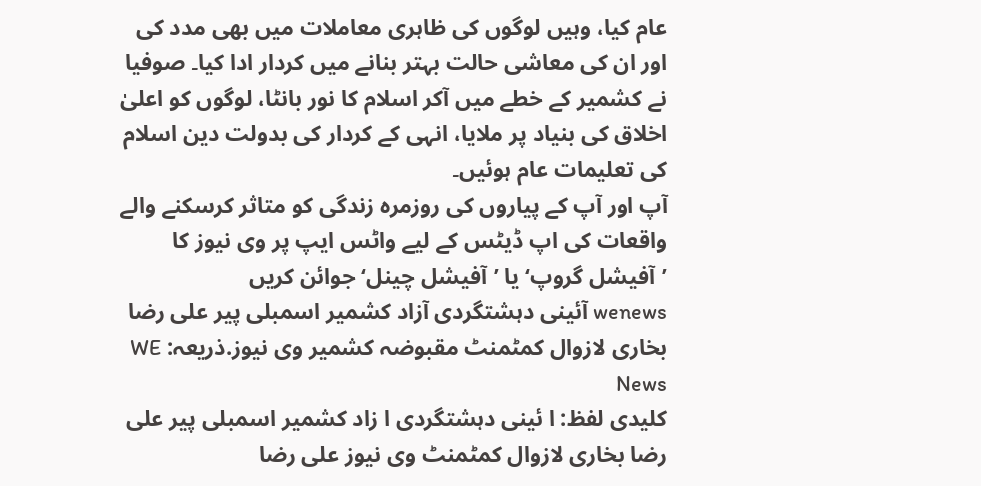عام کیا، وہیں لوگوں کی ظاہری معاملات میں بھی مدد کی اور ان کی معاشی حالت بہتر بنانے میں کردار ادا کیا۔ صوفیا نے کشمیر کے خطے میں آکر اسلام کا نور بانٹا، لوگوں کو اعلیٰ اخلاق کی بنیاد پر ملایا، انہی کے کردار کی بدولت دین اسلام کی تعلیمات عام ہوئیں۔
آپ اور آپ کے پیاروں کی روزمرہ زندگی کو متاثر کرسکنے والے واقعات کی اپ ڈیٹس کے لیے واٹس ایپ پر وی نیوز کا ’آفیشل گروپ‘ یا ’آفیشل چینل‘ جوائن کریں
wenews آئینی دہشتگردی آزاد کشمیر اسمبلی پیر علی رضا بخاری لازوال کمٹمنٹ مقبوضہ کشمیر وی نیوز.ذریعہ: WE News
کلیدی لفظ: ا ئینی دہشتگردی ا زاد کشمیر اسمبلی پیر علی رضا بخاری لازوال کمٹمنٹ وی نیوز علی رضا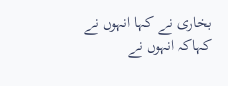بخاری نے کہا انہوں نے کہاکہ انہوں نے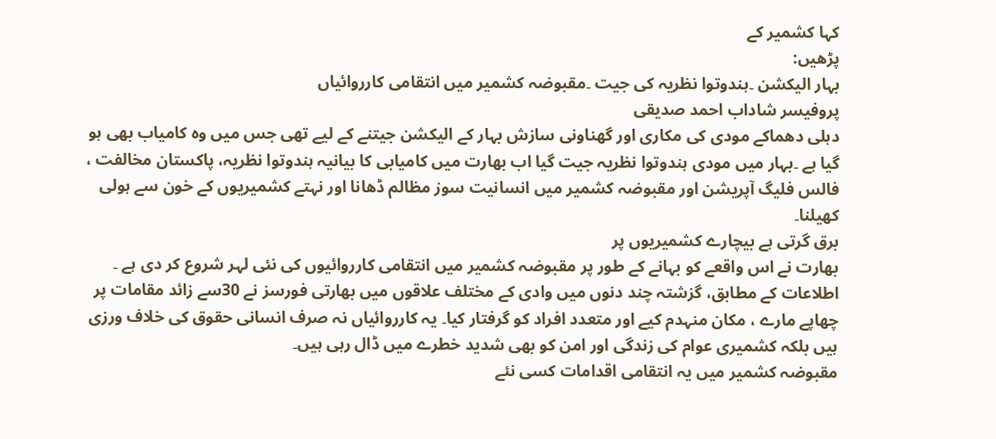کہا کشمیر کے
پڑھیں:
بہار الیکشن ۔ہندوتوا نظریہ کی جیت ۔مقبوضہ کشمیر میں انتقامی کارروائیاں
پروفیسر شاداب احمد صدیقی
دہلی دھماکے مودی کی مکاری اور گھناونی سازش بہار کے الیکشن جیتنے کے لیے تھی جس میں وہ کامیاب بھی ہو گیا ہے ۔بہار میں مودی ہندوتوا نظریہ جیت گیا اب بھارت میں کامیابی کا بیانیہ ہندوتوا نظریہ، پاکستان مخالفت ، فالس فلیگ آپریشن اور مقبوضہ کشمیر میں انسانیت سوز مظالم ڈھانا اور نہتے کشمیریوں کے خون سے ہولی کھیلنا۔
برق گرتی ہے بیچارے کشمیریوں پر
بھارت نے اس واقعے کو بہانے کے طور پر مقبوضہ کشمیر میں انتقامی کارروائیوں کی نئی لہر شروع کر دی ہے ۔ اطلاعات کے مطابق، گزشتہ چند دنوں میں وادی کے مختلف علاقوں میں بھارتی فورسز نے 30سے زائد مقامات پر چھاپے مارے ، مکان منہدم کیے اور متعدد افراد کو گرفتار کیا۔ یہ کارروائیاں نہ صرف انسانی حقوق کی خلاف ورزی ہیں بلکہ کشمیری عوام کی زندگی اور امن کو بھی شدید خطرے میں ڈال رہی ہیں۔
مقبوضہ کشمیر میں یہ انتقامی اقدامات کسی نئے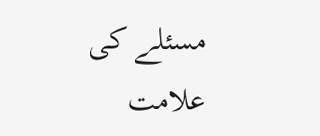مسئلے کی علامت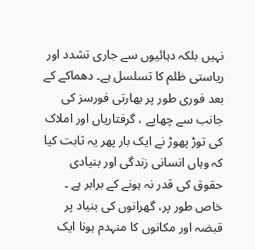نہیں بلکہ دہائیوں سے جاری تشدد اور ریاستی ظلم کا تسلسل ہے۔ دھماکے کے بعد فوری طور پر بھارتی فورسز کی جانب سے چھاپے ، گرفتاریاں اور املاک کی توڑ پھوڑ نے ایک بار پھر یہ ثابت کیا کہ وہاں انسانی زندگی اور بنیادی حقوق کی قدر نہ ہونے کے برابر ہے ۔ خاص طور پر، گھرانوں کی بنیاد پر قبضہ اور مکانوں کا منہدم ہونا ایک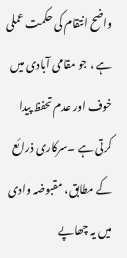واضح انتقام کی حکمت عملی ہے ، جو مقامی آبادی میں خوف اور عدم تحفظ پیدا کرتی ہے ۔سرکاری ذرائع کے مطابق، مقبوضہ وادی میں یہ چھاپے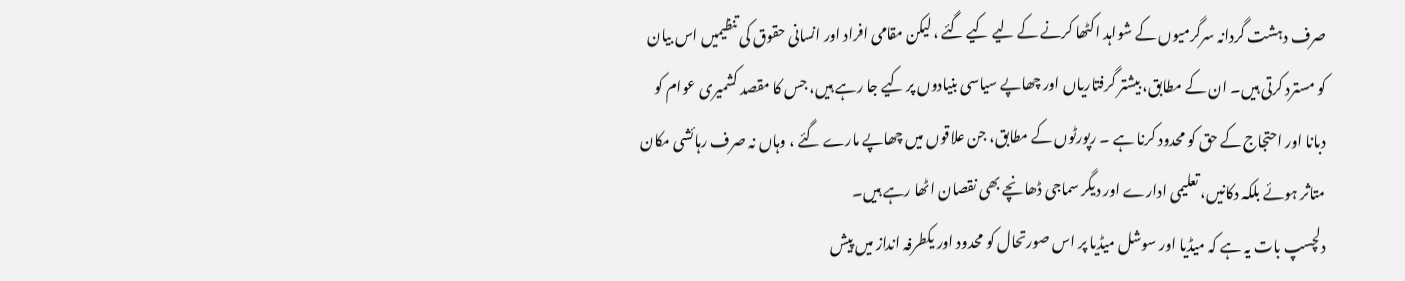صرف دہشت گردانہ سرگرمیوں کے شواہد اکٹھا کرنے کے لیے کیے گئے ، لیکن مقامی افراد اور انسانی حقوق کی تنظیمیں اس بیان کو مسترد کرتی ہیں۔ ان کے مطابق، بیشتر گرفتاریاں اور چھاپے سیاسی بنیادوں پر کیے جا رہے ہیں، جس کا مقصد کشمیری عوام کو دبانا اور احتجاج کے حق کو محدود کرنا ہے ۔ رپورٹوں کے مطابق، جن علاقوں میں چھاپے مارے گئے ، وہاں نہ صرف رہائشی مکان متاثر ہوئے بلکہ دکانیں، تعلیمی ادارے اور دیگر سماجی ڈھانچے بھی نقصان اٹھا رہے ہیں۔
دلچسپ بات یہ ہے کہ میڈیا اور سوشل میڈیا پر اس صورتحال کو محدود اور یکطرفہ انداز میں پیش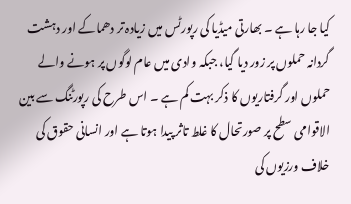کیا جا رہا ہے ۔ بھارتی میڈیا کی رپورٹس میں زیادہ تر دھماکے اور دہشت گردانہ حملوں پر زور دیا گیا، جبکہ وادی میں عام لوگوں پر ہونے والے حملوں اور گرفتاریوں کا ذکر بہت کم ہے ۔ اس طرح کی رپورٹنگ سے بین الاقوامی سطح پر صورتحال کا غلط تاثر پیدا ہوتا ہے اور انسانی حقوق کی خلاف ورزیوں کی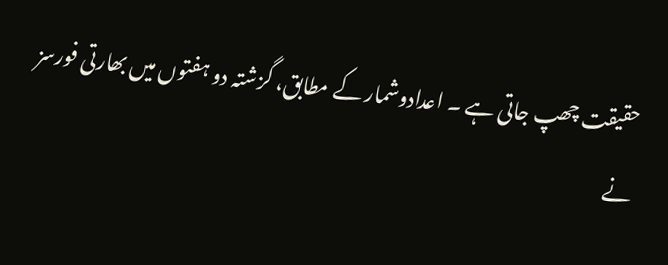حقیقت چھپ جاتی ہے ۔ اعدادوشمار کے مطابق، گزشتہ دو ہفتوں میں بھارتی فورسز نے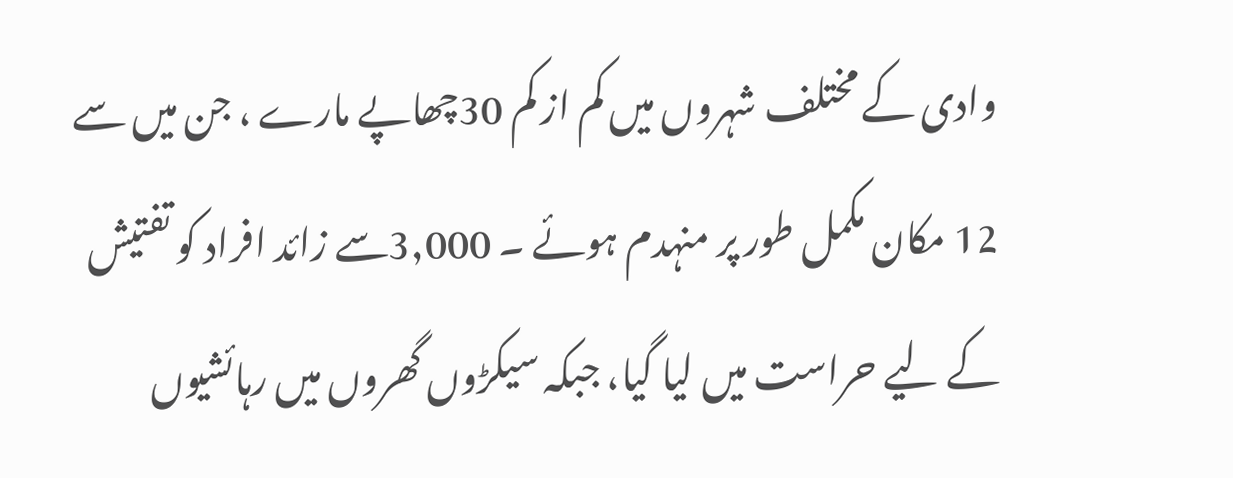وادی کے مختلف شہروں میں کم از کم 30چھاپے مارے ، جن میں سے 12 مکان مکمل طور پر منہدم ہوئے ۔ 3,000سے زائد افراد کو تفتیش کے لیے حراست میں لیا گیا، جبکہ سیکڑوں گھروں میں رہائشیوں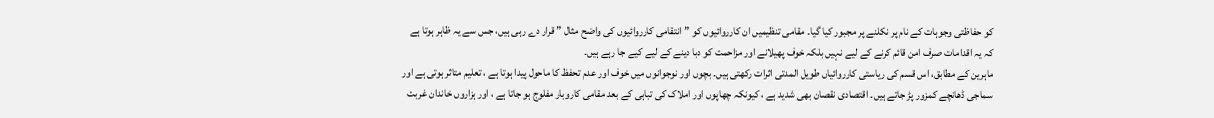کو حفاظتی وجوہات کے نام پر نکلنے پر مجبور کیا گیا۔ مقامی تنظیمیں ان کارروائیوں کو ”انتقامی کارروائیوں کی واضح مثال ” قرار دے رہی ہیں، جس سے یہ ظاہر ہوتا ہے کہ یہ اقدامات صرف امن قائم کرنے کے لیے نہیں بلکہ خوف پھیلانے اور مزاحمت کو دبا دینے کے لیے کیے جا رہے ہیں۔
ماہرین کے مطابق، اس قسم کی ریاستی کارروائیاں طویل المدتی اثرات رکھتی ہیں۔ بچوں اور نوجوانوں میں خوف اور عدم تحفظ کا ماحول پیدا ہوتا ہے ، تعلیم متاثر ہوتی ہے اور سماجی ڈھانچے کمزور پڑ جاتے ہیں۔ اقتصادی نقصان بھی شدید ہے ، کیونکہ چھاپوں اور املاک کی تباہی کے بعد مقامی کاروبار مفلوج ہو جاتا ہے ، اور ہزاروں خاندان غربت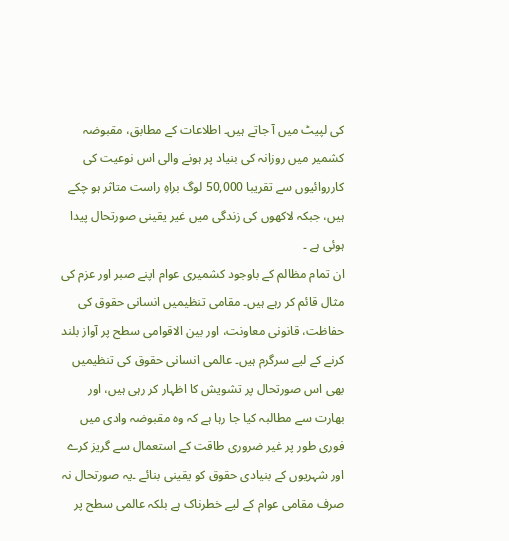کی لپیٹ میں آ جاتے ہیں۔ اطلاعات کے مطابق، مقبوضہ کشمیر میں روزانہ کی بنیاد پر ہونے والی اس نوعیت کی کارروائیوں سے تقریبا 50,000 لوگ براہِ راست متاثر ہو چکے ہیں، جبکہ لاکھوں کی زندگی میں غیر یقینی صورتحال پیدا ہوئی ہے ۔
ان تمام مظالم کے باوجود کشمیری عوام اپنے صبر اور عزم کی مثال قائم کر رہے ہیں۔ مقامی تنظیمیں انسانی حقوق کی حفاظت، قانونی معاونت، اور بین الاقوامی سطح پر آواز بلند کرنے کے لیے سرگرم ہیں۔ عالمی انسانی حقوق کی تنظیمیں بھی اس صورتحال پر تشویش کا اظہار کر رہی ہیں، اور بھارت سے مطالبہ کیا جا رہا ہے کہ وہ مقبوضہ وادی میں فوری طور پر غیر ضروری طاقت کے استعمال سے گریز کرے اور شہریوں کے بنیادی حقوق کو یقینی بنائے ۔یہ صورتحال نہ صرف مقامی عوام کے لیے خطرناک ہے بلکہ عالمی سطح پر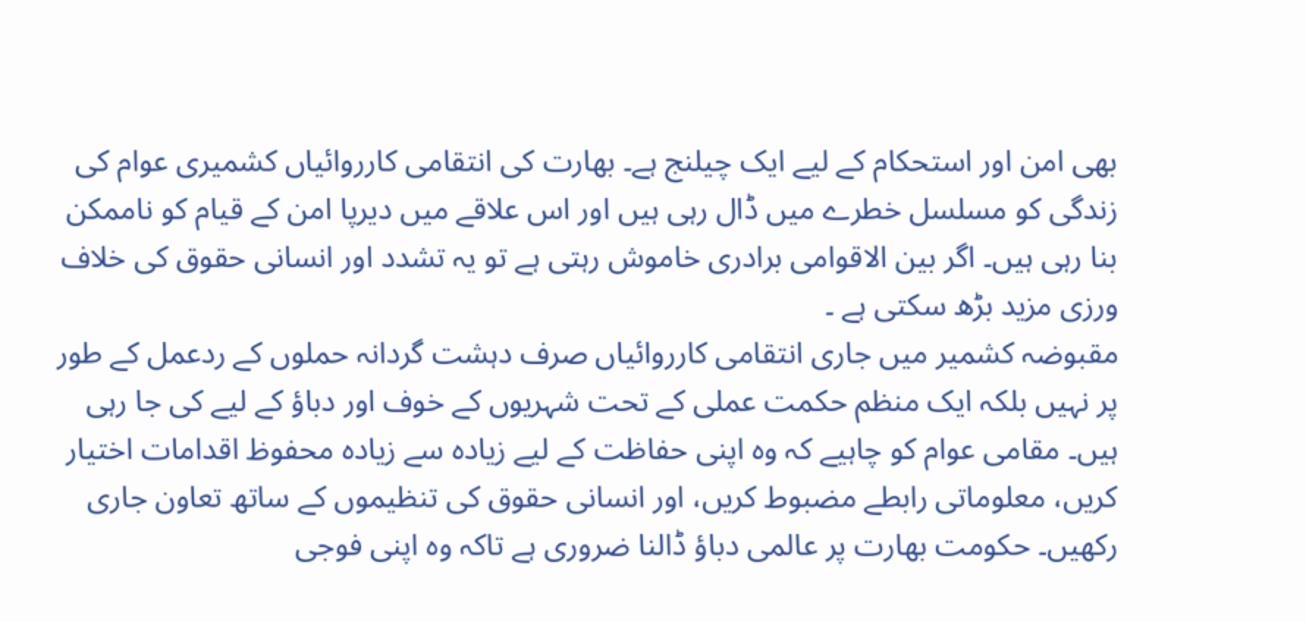بھی امن اور استحکام کے لیے ایک چیلنج ہے۔ بھارت کی انتقامی کارروائیاں کشمیری عوام کی زندگی کو مسلسل خطرے میں ڈال رہی ہیں اور اس علاقے میں دیرپا امن کے قیام کو ناممکن
بنا رہی ہیں۔ اگر بین الاقوامی برادری خاموش رہتی ہے تو یہ تشدد اور انسانی حقوق کی خلاف ورزی مزید بڑھ سکتی ہے ۔
مقبوضہ کشمیر میں جاری انتقامی کارروائیاں صرف دہشت گردانہ حملوں کے ردعمل کے طور پر نہیں بلکہ ایک منظم حکمت عملی کے تحت شہریوں کے خوف اور دباؤ کے لیے کی جا رہی ہیں۔ مقامی عوام کو چاہیے کہ وہ اپنی حفاظت کے لیے زیادہ سے زیادہ محفوظ اقدامات اختیار کریں، معلوماتی رابطے مضبوط کریں، اور انسانی حقوق کی تنظیموں کے ساتھ تعاون جاری رکھیں۔ حکومت بھارت پر عالمی دباؤ ڈالنا ضروری ہے تاکہ وہ اپنی فوجی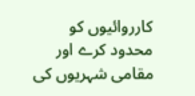کارروائیوں کو محدود کرے اور مقامی شہریوں کی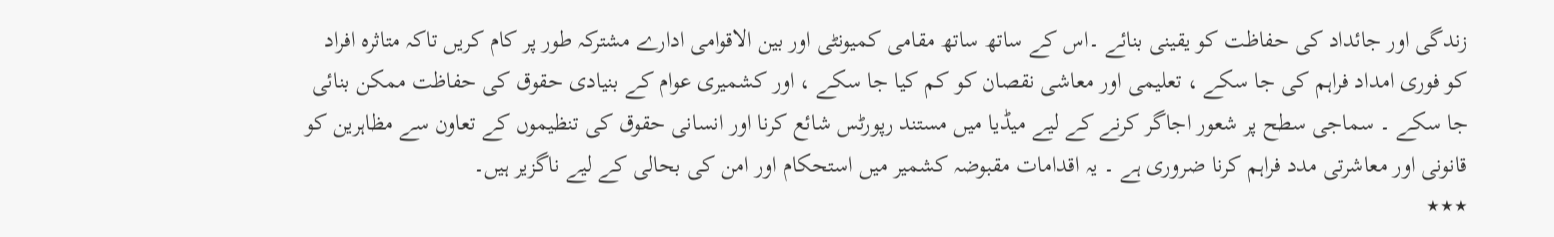زندگی اور جائداد کی حفاظت کو یقینی بنائے ۔اس کے ساتھ ساتھ مقامی کمیونٹی اور بین الاقوامی ادارے مشترکہ طور پر کام کریں تاکہ متاثرہ افراد کو فوری امداد فراہم کی جا سکے ، تعلیمی اور معاشی نقصان کو کم کیا جا سکے ، اور کشمیری عوام کے بنیادی حقوق کی حفاظت ممکن بنائی جا سکے ۔ سماجی سطح پر شعور اجاگر کرنے کے لیے میڈیا میں مستند رپورٹس شائع کرنا اور انسانی حقوق کی تنظیموں کے تعاون سے مظاہرین کو قانونی اور معاشرتی مدد فراہم کرنا ضروری ہے ۔ یہ اقدامات مقبوضہ کشمیر میں استحکام اور امن کی بحالی کے لیے ناگزیر ہیں۔
٭٭٭